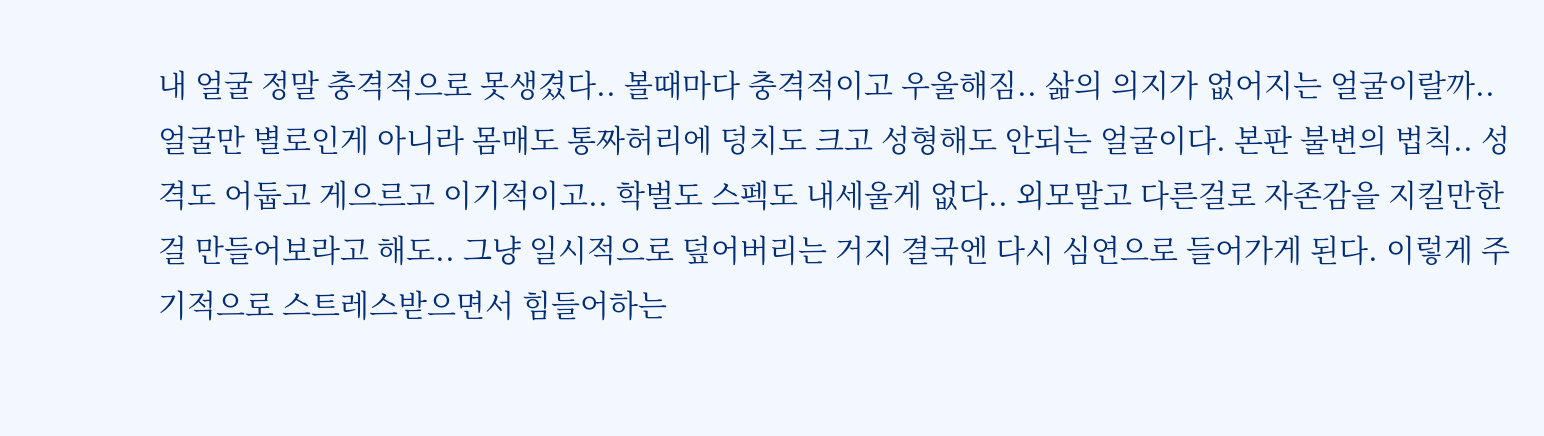내 얼굴 정말 충격적으로 못생겼다.. 볼때마다 충격적이고 우울해짐.. 삶의 의지가 없어지는 얼굴이랄까.. 얼굴만 별로인게 아니라 몸매도 통짜허리에 덩치도 크고 성형해도 안되는 얼굴이다. 본판 불변의 법칙.. 성격도 어둡고 게으르고 이기적이고.. 학벌도 스펙도 내세울게 없다.. 외모말고 다른걸로 자존감을 지킬만한 걸 만들어보라고 해도.. 그냥 일시적으로 덮어버리는 거지 결국엔 다시 심연으로 들어가게 된다. 이렇게 주기적으로 스트레스받으면서 힘들어하는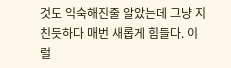것도 익숙해진줄 알았는데 그냥 지친듯하다 매번 새롭게 힘들다. 이럴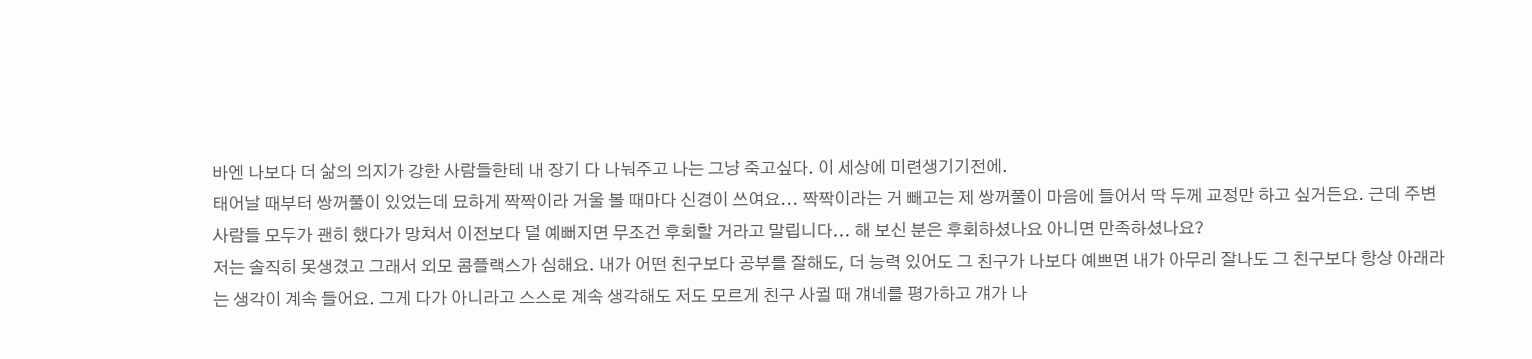바엔 나보다 더 삶의 의지가 강한 사람들한테 내 장기 다 나눠주고 나는 그냥 죽고싶다. 이 세상에 미련생기기전에.
태어날 때부터 쌍꺼풀이 있었는데 묘하게 짝짝이라 거울 볼 때마다 신경이 쓰여요... 짝짝이라는 거 빼고는 제 쌍꺼풀이 마음에 들어서 딱 두께 교정만 하고 싶거든요. 근데 주변 사람들 모두가 괜히 했다가 망쳐서 이전보다 덜 예뻐지면 무조건 후회할 거라고 말립니다... 해 보신 분은 후회하셨나요 아니면 만족하셨나요?
저는 솔직히 못생겼고 그래서 외모 콤플랙스가 심해요. 내가 어떤 친구보다 공부를 잘해도, 더 능력 있어도 그 친구가 나보다 예쁘면 내가 아무리 잘나도 그 친구보다 항상 아래라는 생각이 계속 들어요. 그게 다가 아니라고 스스로 계속 생각해도 저도 모르게 친구 사귈 때 걔네를 평가하고 걔가 나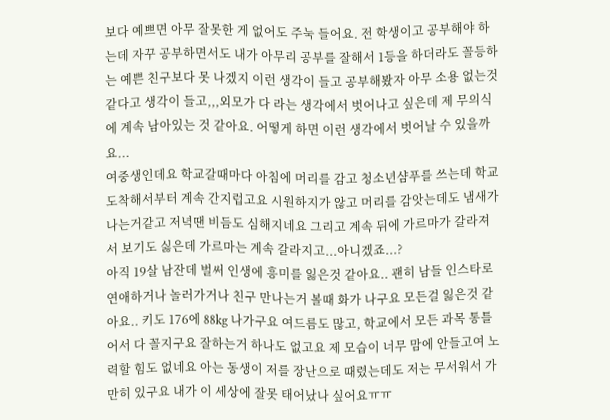보다 예쁘면 아무 잘못한 게 없어도 주눅 들어요. 전 학생이고 공부해야 하는데 자꾸 공부하면서도 내가 아무리 공부를 잘해서 1등을 하더라도 꼴등하는 예쁜 친구보다 못 나겠지 이런 생각이 들고 공부해봤자 아무 소용 없는것 같다고 생각이 들고,,,외모가 다 라는 생각에서 벗어나고 싶은데 제 무의식에 계속 남아있는 것 같아요. 어떻게 하면 이런 생각에서 벗어날 수 있을까요...
여중생인데요 학교갈때마다 아침에 머리를 감고 청소년샴푸를 쓰는데 학교 도착해서부터 계속 간지럽고요 시원하지가 않고 머리를 감앗는데도 냄새가나는거같고 저녁땐 비듬도 심해지네요 그리고 계속 뒤에 가르마가 갈라져서 보기도 싫은데 가르마는 계속 갈라지고...아니겠죠...?
아직 19살 남잔데 벌써 인생에 흥미를 잃은것 같아요.. 괜히 남들 인스타로 연애하거나 놀러가거나 친구 만나는거 볼때 화가 나구요 모든걸 잃은것 같아요.. 키도 176에 88kg 나가구요 여드름도 많고, 학교에서 모든 과목 통틀어서 다 꼴지구요 잘하는거 하나도 없고요 제 모습이 너무 맘에 안들고여 노력할 힘도 없네요 아는 동생이 저를 장난으로 때렸는데도 저는 무서워서 가만히 있구요 내가 이 세상에 잘못 태어났나 싶어요ㅠㅠ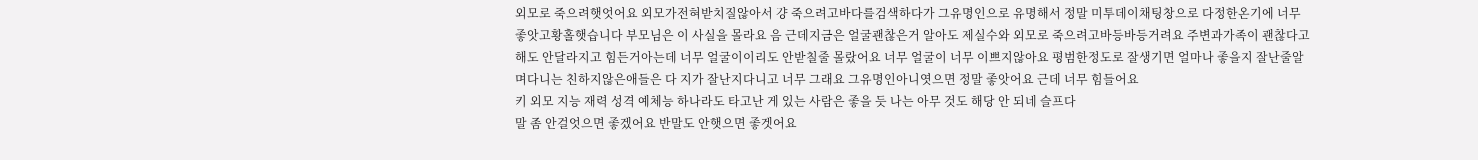외모로 죽으려햇엇어요 외모가전혀받치질않아서 걍 죽으려고바다를검색하다가 그유명인으로 유명해서 정말 미투데이채팅창으로 다정한온기에 너무 좋앗고황홀햇습니다 부모님은 이 사실을 몰라요 음 근데지금은 얼굴괜찮은거 알아도 제실수와 외모로 죽으려고바등바등거려요 주변과가족이 괜찮다고 해도 안달라지고 힘든거아는데 너무 얼굴이이리도 안받칠줄 몰랐어요 너무 얼굴이 너무 이쁘지않아요 평범한정도로 잘생기면 얼마나 좋을지 잘난줄알며다니는 친하지않은애들은 다 지가 잘난지다니고 너무 그래요 그유명인아니엿으면 정말 좋앗어요 근데 너무 힘들어요
키 외모 지능 재력 성격 예체능 하나라도 타고난 게 있는 사람은 좋을 듯 나는 아무 것도 해당 안 되네 슬프다
말 좀 안걸엇으면 좋겠어요 반말도 안햇으면 좋겟어요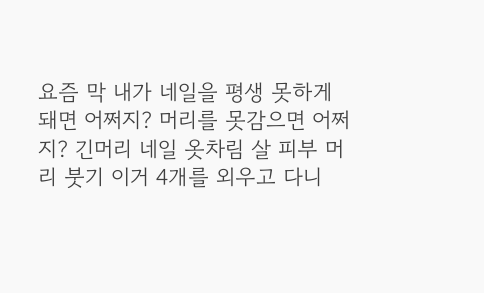요즘 막 내가 네일을 평생 못하게 돼면 어쩌지? 머리를 못감으면 어쩌지? 긴머리 네일 옷차림 살 피부 머리 붓기 이거 4개를 외우고 다니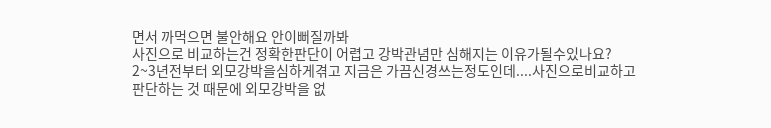면서 까먹으면 불안해요 안이뻐질까봐
사진으로 비교하는건 정확한판단이 어렵고 강박관념만 심해지는 이유가될수있나요? 2~3년전부터 외모강박을심하게겪고 지금은 가끔신경쓰는정도인데....사진으로비교하고 판단하는 것 때문에 외모강박을 없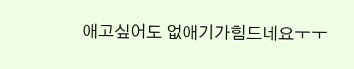애고싶어도 없애기가힘드네요ㅜㅜ